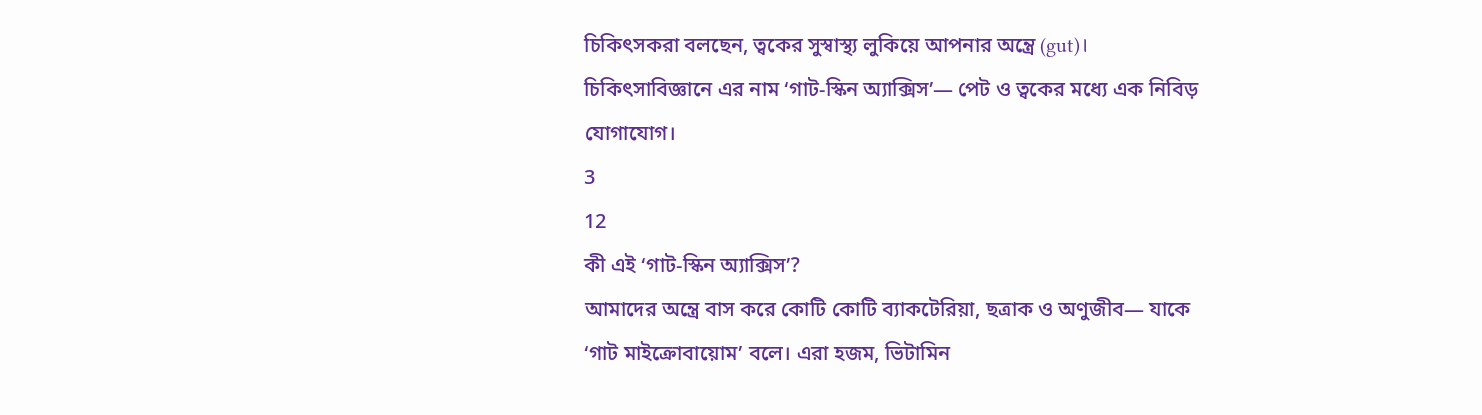চিকিৎসকরা বলছেন, ত্বকের সুস্বাস্থ্য লুকিয়ে আপনার অন্ত্রে (gut)। চিকিৎসাবিজ্ঞানে এর নাম ‘গাট-স্কিন অ্যাক্সিস’— পেট ও ত্বকের মধ্যে এক নিবিড় যোগাযোগ।
3
12
কী এই ‘গাট-স্কিন অ্যাক্সিস’?
আমাদের অন্ত্রে বাস করে কোটি কোটি ব্যাকটেরিয়া, ছত্রাক ও অণুজীব— যাকে ‘গাট মাইক্রোবায়োম’ বলে। এরা হজম, ভিটামিন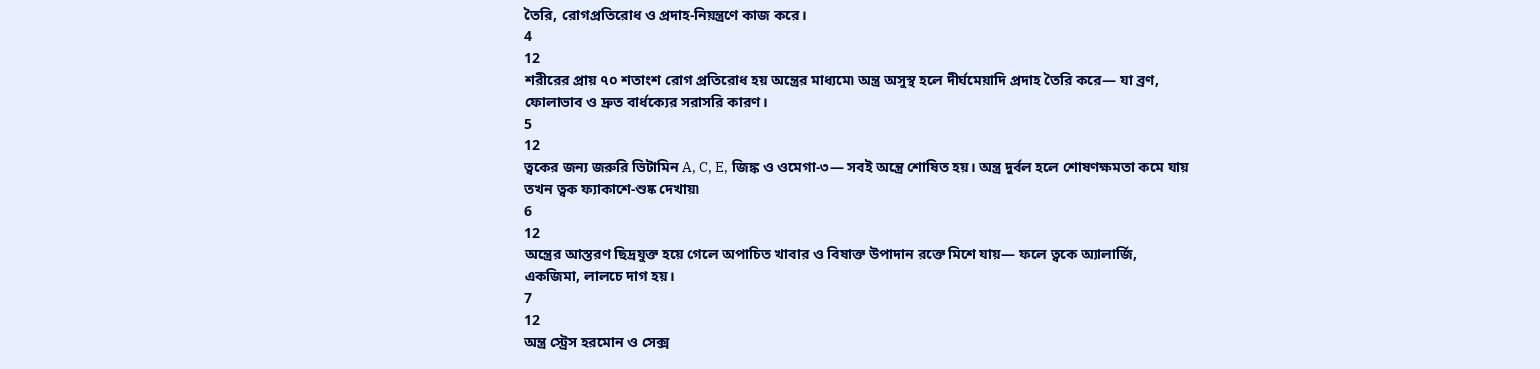তৈরি, রোগপ্রতিরোধ ও প্রদাহ-নিয়ন্ত্রণে কাজ করে।
4
12
শরীরের প্রায় ৭০ শতাংশ রোগ প্রতিরোধ হয় অন্ত্রের মাধ্যমে৷ অন্ত্র অসুস্থ হলে দীর্ঘমেয়াদি প্রদাহ তৈরি করে— যা ব্রণ, ফোলাভাব ও দ্রুত বার্ধক্যের সরাসরি কারণ।
5
12
ত্বকের জন্য জরুরি ভিটামিন A, C, E, জিঙ্ক ও ওমেগা-৩— সবই অন্ত্রে শোষিত হয়। অন্ত্র দুর্বল হলে শোষণক্ষমতা কমে যায় তখন ত্বক ফ্যাকাশে-শুষ্ক দেখায়৷
6
12
অন্ত্রের আস্তরণ ছিদ্রযুক্ত হয়ে গেলে অপাচিত খাবার ও বিষাক্ত উপাদান রক্তে মিশে যায়— ফলে ত্বকে অ্যালার্জি, একজিমা, লালচে দাগ হয়।
7
12
অন্ত্র স্ট্রেস হরমোন ও সেক্স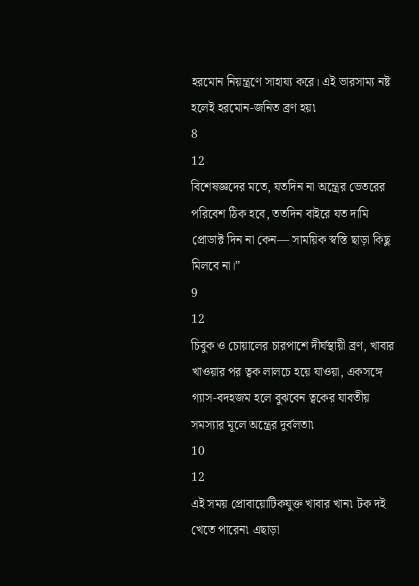হরমোন নিয়ন্ত্রণে সাহায্য করে। এই ভারসাম্য নষ্ট হলেই হরমোন-জনিত ব্রণ হয়৷
8
12
বিশেষজ্ঞদের মতে, যতদিন না অন্ত্রের ভেতরের পরিবেশ ঠিক হবে, ততদিন বাইরে যত দামি প্রোডাক্ট দিন না কেন— সাময়িক স্বস্তি ছাড়া কিছু মিলবে না।”
9
12
চিবুক ও চোয়ালের চারপাশে দীর্ঘস্থায়ী ব্রণ, খাবার খাওয়ার পর ত্বক লালচে হয়ে যাওয়া, একসঙ্গে গ্যাস-বদহজম হলে বুঝবেন ত্বকের যাবতীয় সমস্যার মূলে অন্ত্রের দুর্বলতা৷
10
12
এই সময় প্রোবায়োটিকযুক্ত খাবার খান৷ টক দই খেতে পারেন৷ এছাড়া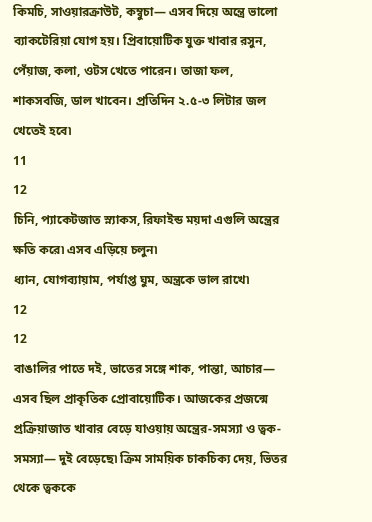কিমচি, সাওয়ারক্রাউট, কম্বুচা— এসব দিয়ে অন্ত্রে ভালো ব্যাকটেরিয়া যোগ হয়। প্রিবায়োটিক যুক্ত খাবার রসুন, পেঁয়াজ, কলা, ওটস খেতে পারেন। তাজা ফল, শাকসবজি, ডাল খাবেন। প্রতিদিন ২.৫-৩ লিটার জল খেতেই হবে৷
11
12
চিনি, প্যাকেটজাত স্ন্যাকস, রিফাইন্ড ময়দা এগুলি অন্ত্রের ক্ষতি করে৷ এসব এড়িয়ে চলুন৷
ধ্যান, যোগব্যায়াম, পর্যাপ্ত ঘুম, অন্ত্রকে ভাল রাখে৷
12
12
বাঙালির পাতে দই, ভাতের সঙ্গে শাক, পান্তা, আচার— এসব ছিল প্রাকৃতিক প্রোবায়োটিক। আজকের প্রজন্মে প্রক্রিয়াজাত খাবার বেড়ে যাওয়ায় অন্ত্রের-সমস্যা ও ত্বক-সমস্যা— দুই বেড়েছে৷ ক্রিম সাময়িক চাকচিক্য দেয়, ভিতর থেকে ত্বককে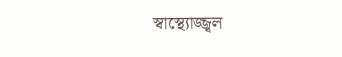স্বাস্থ্যোজ্জ্বল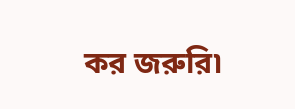কর জরুরি৷